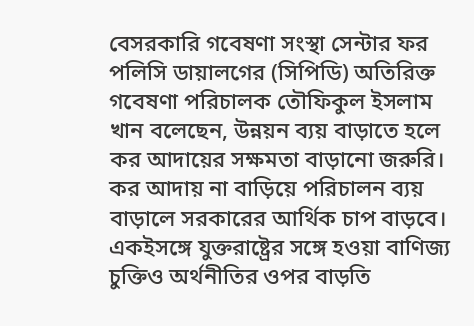বেসরকারি গবেষণা সংস্থা সেন্টার ফর পলিসি ডায়ালগের (সিপিডি) অতিরিক্ত গবেষণা পরিচালক তৌফিকুল ইসলাম খান বলেছেন, উন্নয়ন ব্যয় বাড়াতে হলে কর আদায়ের সক্ষমতা বাড়ানো জরুরি। কর আদায় না বাড়িয়ে পরিচালন ব্যয় বাড়ালে সরকারের আর্থিক চাপ বাড়বে। একইসঙ্গে যুক্তরাষ্ট্রের সঙ্গে হওয়া বাণিজ্য চুক্তিও অর্থনীতির ওপর বাড়তি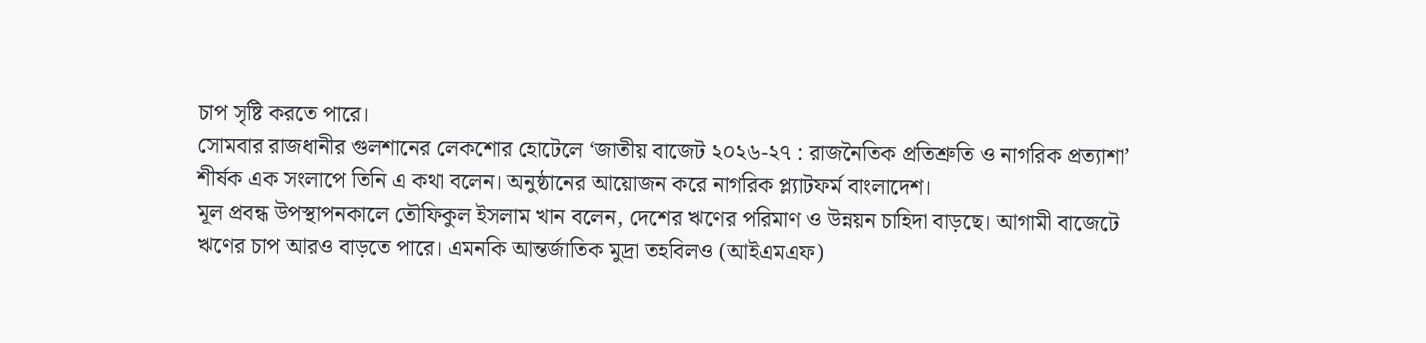চাপ সৃষ্টি করতে পারে।
সোমবার রাজধানীর গুলশানের লেকশোর হোটেলে ‘জাতীয় বাজেট ২০২৬-২৭ : রাজনৈতিক প্রতিশ্রুতি ও নাগরিক প্রত্যাশা’ শীর্ষক এক সংলাপে তিনি এ কথা বলেন। অনুষ্ঠানের আয়োজন করে নাগরিক প্ল্যাটফর্ম বাংলাদেশ।
মূল প্রবন্ধ উপস্থাপনকালে তৌফিকুল ইসলাম খান বলেন, দেশের ঋণের পরিমাণ ও উন্নয়ন চাহিদা বাড়ছে। আগামী বাজেটে ঋণের চাপ আরও বাড়তে পারে। এমনকি আন্তর্জাতিক মুদ্রা তহবিলও (আইএমএফ)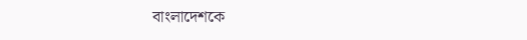বাংলাদেশকে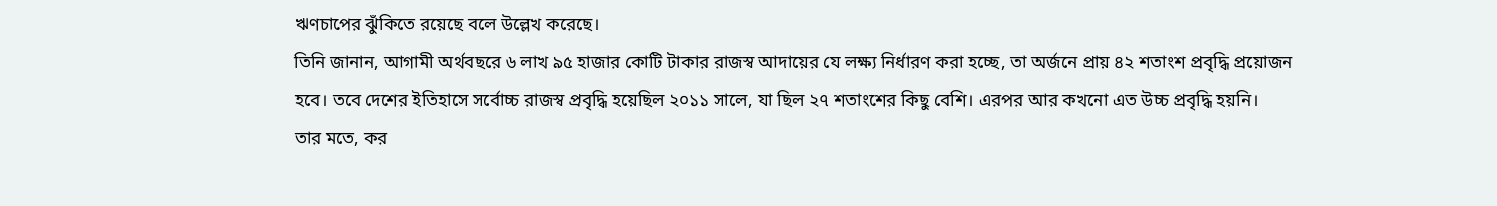ঋণচাপের ঝুঁকিতে রয়েছে বলে উল্লেখ করেছে।
তিনি জানান, আগামী অর্থবছরে ৬ লাখ ৯৫ হাজার কোটি টাকার রাজস্ব আদায়ের যে লক্ষ্য নির্ধারণ করা হচ্ছে, তা অর্জনে প্রায় ৪২ শতাংশ প্রবৃদ্ধি প্রয়োজন হবে। তবে দেশের ইতিহাসে সর্বোচ্চ রাজস্ব প্রবৃদ্ধি হয়েছিল ২০১১ সালে, যা ছিল ২৭ শতাংশের কিছু বেশি। এরপর আর কখনো এত উচ্চ প্রবৃদ্ধি হয়নি।
তার মতে, কর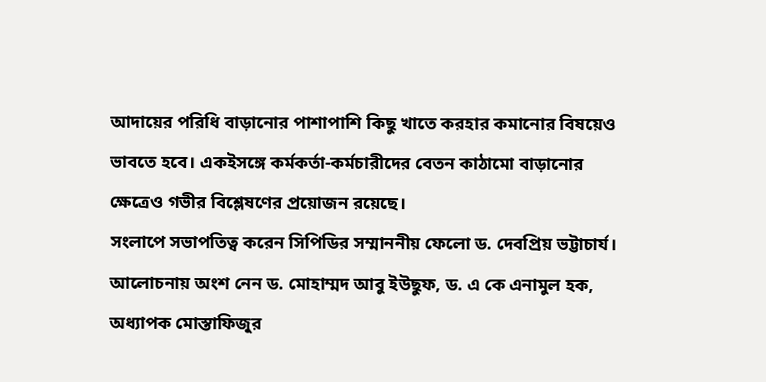আদায়ের পরিধি বাড়ানোর পাশাপাশি কিছু খাতে করহার কমানোর বিষয়েও ভাবতে হবে। একইসঙ্গে কর্মকর্তা-কর্মচারীদের বেতন কাঠামো বাড়ানোর ক্ষেত্রেও গভীর বিশ্লেষণের প্রয়োজন রয়েছে।
সংলাপে সভাপতিত্ব করেন সিপিডির সম্মাননীয় ফেলো ড. দেবপ্রিয় ভট্টাচার্য। আলোচনায় অংশ নেন ড. মোহাম্মদ আবু ইউছুফ, ড. এ কে এনামুল হক, অধ্যাপক মোস্তাফিজুর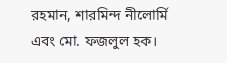রহমান, শারমিন্দ নীলোর্মি এবং মো. ফজলুল হক।